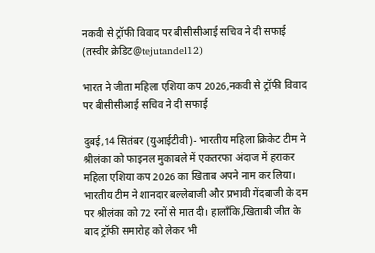नकवी से ट्रॉफी विवाद पर बीसीसीआई सचिव ने दी सफाई (तस्वीर क्रेडिट@tejutandel12)

भारत ने जीता महिला एशिया कप 2026,नकवी से ट्रॉफी विवाद पर बीसीसीआई सचिव ने दी सफाई

दुबई,14 सितंबर (युआईटीवी)- भारतीय महिला क्रिकेट टीम ने श्रीलंका को फाइनल मुकाबले में एकतरफा अंदाज में हराकर महिला एशिया कप 2026 का खिताब अपने नाम कर लिया। भारतीय टीम ने शानदार बल्लेबाजी और प्रभावी गेंदबाजी के दम पर श्रीलंका को 72 रनों से मात दी। हालाँकि,खिताबी जीत के बाद ट्रॉफी समारोह को लेकर भी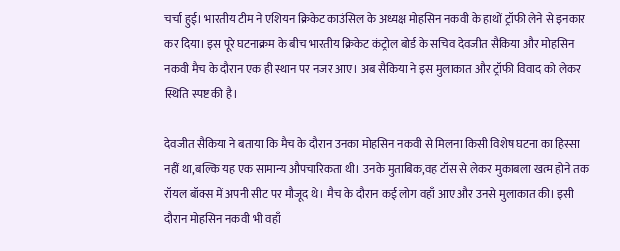चर्चा हुई। भारतीय टीम ने एशियन क्रिकेट काउंसिल के अध्यक्ष मोहसिन नकवी के हाथों ट्रॉफी लेने से इनकार कर दिया। इस पूरे घटनाक्रम के बीच भारतीय क्रिकेट कंट्रोल बोर्ड के सचिव देवजीत सैकिया और मोहसिन नकवी मैच के दौरान एक ही स्थान पर नजर आए। अब सैकिया ने इस मुलाकात और ट्रॉफी विवाद को लेकर स्थिति स्पष्ट की है।

देवजीत सैकिया ने बताया कि मैच के दौरान उनका मोहसिन नकवी से मिलना किसी विशेष घटना का हिस्सा नहीं था,बल्कि यह एक सामान्य औपचारिकता थी। उनके मुताबिक,वह टॉस से लेकर मुकाबला खत्म होने तक रॉयल बॉक्स में अपनी सीट पर मौजूद थे। मैच के दौरान कई लोग वहाँ आए और उनसे मुलाकात की। इसी दौरान मोहसिन नकवी भी वहाँ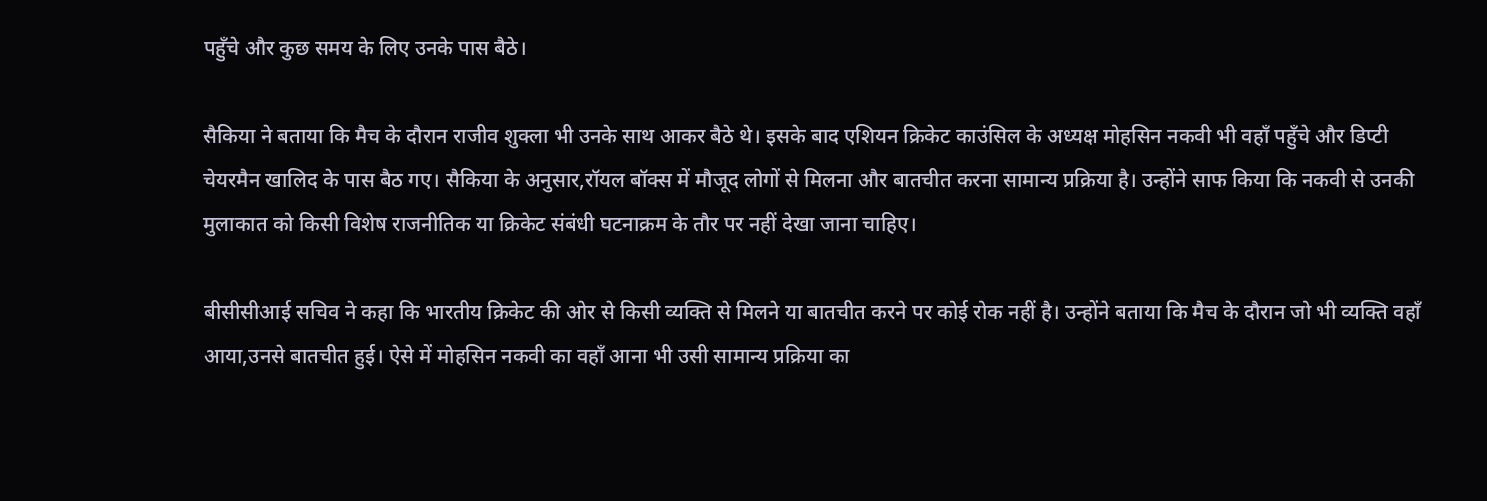पहुँचे और कुछ समय के लिए उनके पास बैठे।

सैकिया ने बताया कि मैच के दौरान राजीव शुक्ला भी उनके साथ आकर बैठे थे। इसके बाद एशियन क्रिकेट काउंसिल के अध्यक्ष मोहसिन नकवी भी वहाँ पहुँचे और डिप्टी चेयरमैन खालिद के पास बैठ गए। सैकिया के अनुसार,रॉयल बॉक्स में मौजूद लोगों से मिलना और बातचीत करना सामान्य प्रक्रिया है। उन्होंने साफ किया कि नकवी से उनकी मुलाकात को किसी विशेष राजनीतिक या क्रिकेट संबंधी घटनाक्रम के तौर पर नहीं देखा जाना चाहिए।

बीसीसीआई सचिव ने कहा कि भारतीय क्रिकेट की ओर से किसी व्यक्ति से मिलने या बातचीत करने पर कोई रोक नहीं है। उन्होंने बताया कि मैच के दौरान जो भी व्यक्ति वहाँ आया,उनसे बातचीत हुई। ऐसे में मोहसिन नकवी का वहाँ आना भी उसी सामान्य प्रक्रिया का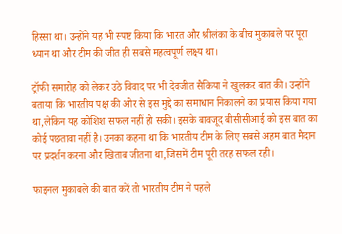हिस्सा था। उन्होंने यह भी स्पष्ट किया कि भारत और श्रीलंका के बीच मुकाबले पर पूरा ध्यान था और टीम की जीत ही सबसे महत्वपूर्ण लक्ष्य था।

ट्रॉफी समारोह को लेकर उठे विवाद पर भी देवजीत सैकिया ने खुलकर बात की। उन्होंने बताया कि भारतीय पक्ष की ओर से इस मुद्दे का समाधान निकालने का प्रयास किया गया था,लेकिन यह कोशिश सफल नहीं हो सकी। इसके बावजूद बीसीसीआई को इस बात का कोई पछतावा नहीं है। उनका कहना था कि भारतीय टीम के लिए सबसे अहम बात मैदान पर प्रदर्शन करना और खिताब जीतना था,जिसमें टीम पूरी तरह सफल रही।

फाइनल मुकाबले की बात करें तो भारतीय टीम ने पहले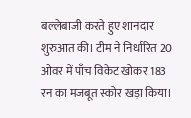बल्लेबाजी करते हुए शानदार शुरुआत की। टीम ने निर्धारित 20 ओवर में पाँच विकेट खोकर 183 रन का मजबूत स्कोर खड़ा किया।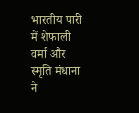भारतीय पारी में शेफाली वर्मा और स्मृति मंधाना ने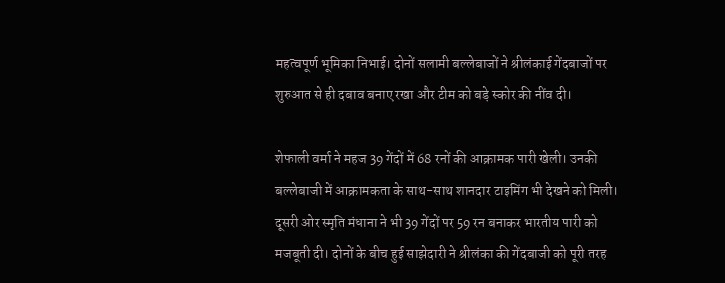महत्वपूर्ण भूमिका निभाई। दोनों सलामी बल्लेबाजों ने श्रीलंकाई गेंदबाजों पर शुरुआत से ही दबाव बनाए रखा और टीम को बड़े स्कोर की नींव दी।

शेफाली वर्मा ने महज 39 गेंदों में 68 रनों की आक्रामक पारी खेली। उनकी बल्लेबाजी में आक्रामकता के साथ-साथ शानदार टाइमिंग भी देखने को मिली। दूसरी ओर स्मृति मंधाना ने भी 39 गेंदों पर 59 रन बनाकर भारतीय पारी को मजबूती दी। दोनों के बीच हुई साझेदारी ने श्रीलंका की गेंदबाजी को पूरी तरह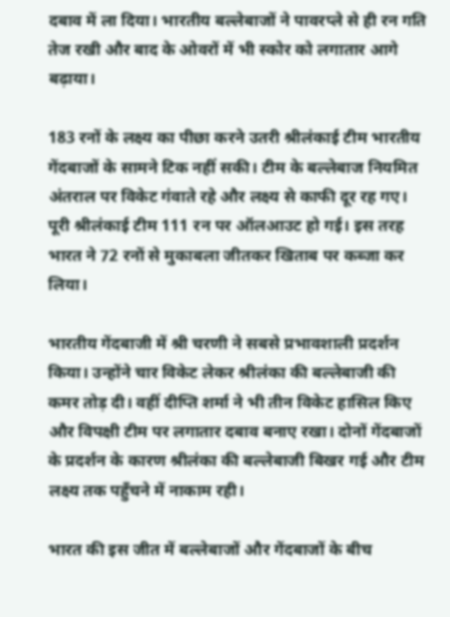दबाव में ला दिया। भारतीय बल्लेबाजों ने पावरप्ले से ही रन गति तेज रखी और बाद के ओवरों में भी स्कोर को लगातार आगे बढ़ाया।

183 रनों के लक्ष्य का पीछा करने उतरी श्रीलंकाई टीम भारतीय गेंदबाजों के सामने टिक नहीं सकी। टीम के बल्लेबाज नियमित अंतराल पर विकेट गंवाते रहे और लक्ष्य से काफी दूर रह गए। पूरी श्रीलंकाई टीम 111 रन पर ऑलआउट हो गई। इस तरह भारत ने 72 रनों से मुकाबला जीतकर खिताब पर कब्जा कर लिया।

भारतीय गेंदबाजी में श्री चरणी ने सबसे प्रभावशाली प्रदर्शन किया। उन्होंने चार विकेट लेकर श्रीलंका की बल्लेबाजी की कमर तोड़ दी। वहीं दीप्ति शर्मा ने भी तीन विकेट हासिल किए और विपक्षी टीम पर लगातार दबाव बनाए रखा। दोनों गेंदबाजों के प्रदर्शन के कारण श्रीलंका की बल्लेबाजी बिखर गई और टीम लक्ष्य तक पहुँचने में नाकाम रही।

भारत की इस जीत में बल्लेबाजों और गेंदबाजों के बीच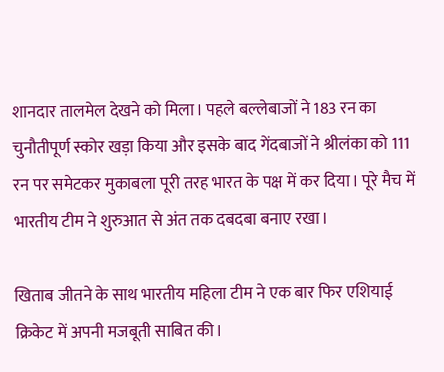शानदार तालमेल देखने को मिला। पहले बल्लेबाजों ने 183 रन का चुनौतीपूर्ण स्कोर खड़ा किया और इसके बाद गेंदबाजों ने श्रीलंका को 111 रन पर समेटकर मुकाबला पूरी तरह भारत के पक्ष में कर दिया। पूरे मैच में भारतीय टीम ने शुरुआत से अंत तक दबदबा बनाए रखा।

खिताब जीतने के साथ भारतीय महिला टीम ने एक बार फिर एशियाई क्रिकेट में अपनी मजबूती साबित की।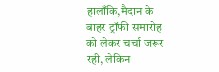हालाँकि,मैदान के बाहर ट्रॉफी समारोह को लेकर चर्चा जरूर रही, लेकिन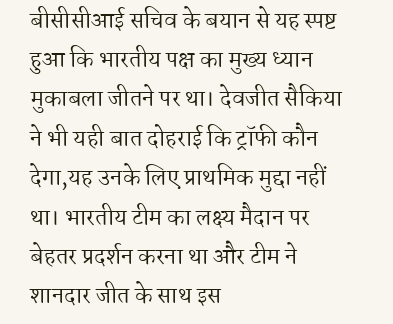बीसीसीआई सचिव के बयान से यह स्पष्ट हुआ कि भारतीय पक्ष का मुख्य ध्यान मुकाबला जीतने पर था। देवजीत सैकिया ने भी यही बात दोहराई कि ट्रॉफी कौन देगा,यह उनके लिए प्राथमिक मुद्दा नहीं था। भारतीय टीम का लक्ष्य मैदान पर बेहतर प्रदर्शन करना था और टीम ने शानदार जीत के साथ इस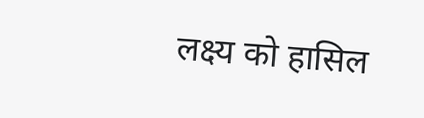लक्ष्य को हासिल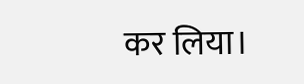कर लिया।